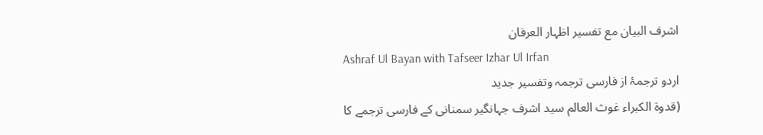اشرف البیان مع تفسیر اظہار العرفان
Ashraf Ul Bayan with Tafseer Izhar Ul Irfan
اردو ترجمۂ از فارسی ترجمہ وتفسیر جدید
(قدوة الکبراء غوث العالم سید اشرف جہانگیر سمنانی کے فارسی ترجمے کا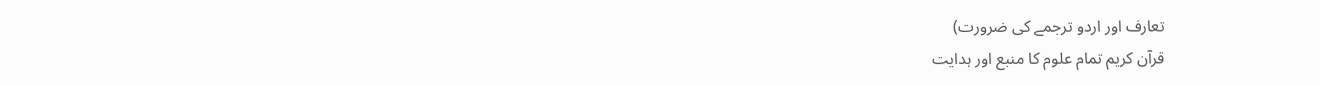تعارف اور اردو ترجمے کی ضرورت)
قرآن کریم تمام علوم کا منبع اور ہدایت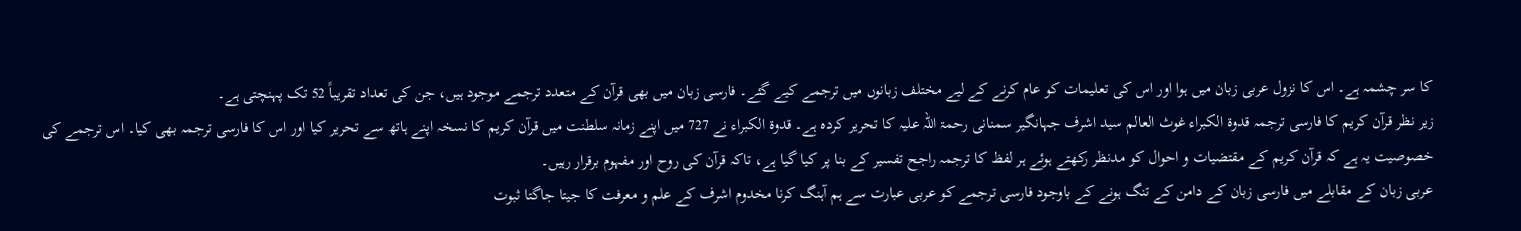کا سر چشمہ ہے۔ اس کا نزول عربی زبان میں ہوا اور اس کی تعلیمات کو عام کرنے کے لیے مختلف زبانوں میں ترجمے کیے گئے۔ فارسی زبان میں بھی قرآن کے متعدد ترجمے موجود ہیں، جن کی تعداد تقریباً 52 تک پہنچتی ہے۔
زیر نظر قرآن کریم کا فارسی ترجمہ قدوة الکبراء غوث العالم سید اشرف جہانگیر سمنانی رحمۃ اللہ علیہ کا تحریر کردہ ہے۔ قدوۃ الکبراء نے 727 میں اپنے زمانہ سلطنت میں قرآن کریم کا نسخہ اپنے ہاتھ سے تحریر کیا اور اس کا فارسی ترجمہ بھی کیا۔ اس ترجمے کی خصوصیت یہ ہے کہ قرآن کریم کے مقتضیات و احوال کو مدنظر رکھتے ہوئے ہر لفظ کا ترجمہ راجح تفسیر کے بنا پر کیا گیا ہے، تاکہ قرآن کی روح اور مفہوم برقرار رہیں۔
عربی زبان کے مقابلے میں فارسی زبان کے دامن کے تنگ ہونے کے باوجود فارسی ترجمے کو عربی عبارت سے ہم آہنگ کرنا مخدوم اشرف کے علم و معرفت کا جیتا جاگتا ثبوت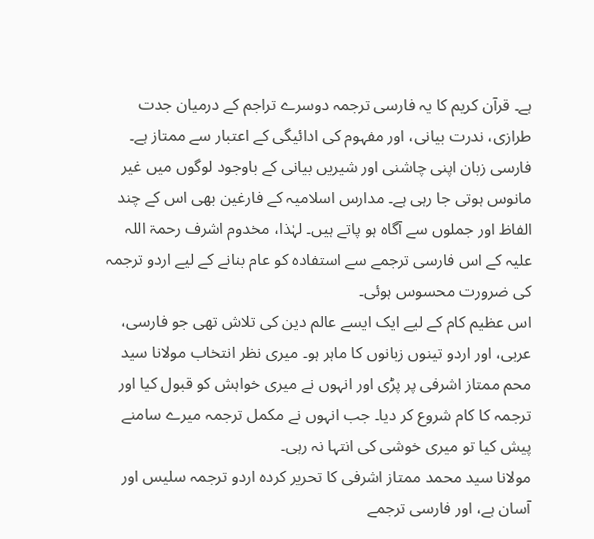ہے۔ قرآن کریم کا یہ فارسی ترجمہ دوسرے تراجم کے درمیان جدت طرازی، ندرت بیانی، اور مفہوم کی ادائیگی کے اعتبار سے ممتاز ہے۔
فارسی زبان اپنی چاشنی اور شیریں بیانی کے باوجود لوگوں میں غیر مانوس ہوتی جا رہی ہے۔ مدارس اسلامیہ کے فارغین بھی اس کے چند الفاظ اور جملوں سے آگاہ ہو پاتے ہیں۔ لہٰذا، مخدوم اشرف رحمۃ اللہ علیہ کے اس فارسی ترجمے سے استفادہ کو عام بنانے کے لیے اردو ترجمہ کی ضرورت محسوس ہوئی۔
اس عظیم کام کے لیے ایک ایسے عالم دین کی تلاش تھی جو فارسی، عربی، اور اردو تینوں زبانوں کا ماہر ہو۔ میری نظر انتخاب مولانا سید محم ممتاز اشرفی پر پڑی اور انہوں نے میری خواہش کو قبول کیا اور ترجمہ کا کام شروع کر دیا۔ جب انہوں نے مکمل ترجمہ میرے سامنے پیش کیا تو میری خوشی کی انتہا نہ رہی۔
مولانا سید محمد ممتاز اشرفی کا تحریر کردہ اردو ترجمہ سلیس اور آسان ہے، اور فارسی ترجمے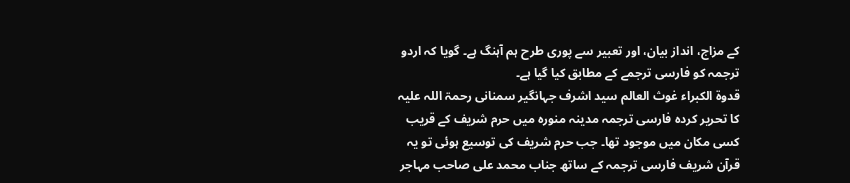کے مزاج، انداز بیان، اور تعبیر سے پوری طرح ہم آہنگ ہے۔ گویا کہ اردو ترجمہ کو فارسی ترجمے کے مطابق کیا گیا ہے۔
قدوة الکبراء غوث العالم سید اشرف جہانگیر سمنانی رحمۃ اللہ علیہ کا تحریر کردہ فارسی ترجمہ مدینہ منورہ میں حرم شریف کے قریب کسی مکان میں موجود تھا۔ جب حرم شریف کی توسیع ہوئی تو یہ قرآن شریف فارسی ترجمہ کے ساتھ جناب محمد علی صاحب مہاجر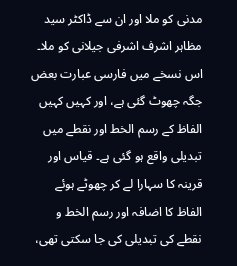مدنی کو ملا اور ان سے ڈاکٹر سید مظاہر اشرف اشرفی جیلانی کو ملا۔
اس نسخے میں فارسی عبارت بعض جگہ چھوٹ گئی ہے، اور کہیں کہیں الفاظ کے رسم الخط اور نقطے میں تبدیلی واقع ہو گئی ہے۔ قیاس اور قرینہ کا سہارا لے کر چھوٹے ہوئے الفاظ کا اضافہ اور رسم الخط و نقطے کی تبدیلی کی جا سکتی تھی،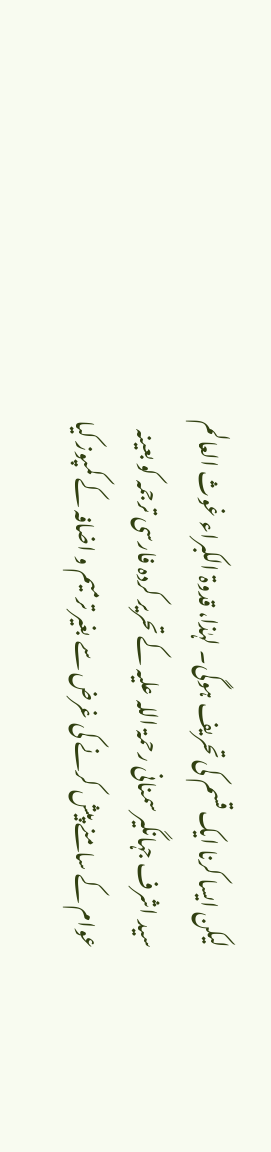لیکن ایسا کرنا ایک قسم کی تحریف ہوگی۔ لہٰذا، قدوۃ الکبراء غوث العالم سید اشرف جہانگیر سمنانی رحمۃ اللہ علیہ کے تحریر کردہ فارسی ترجمہ کو بعینہ عوام کے سامنے پیش کرنے کی غرض سے بغیر ترمیم و اضافہ کے کمپوز کیا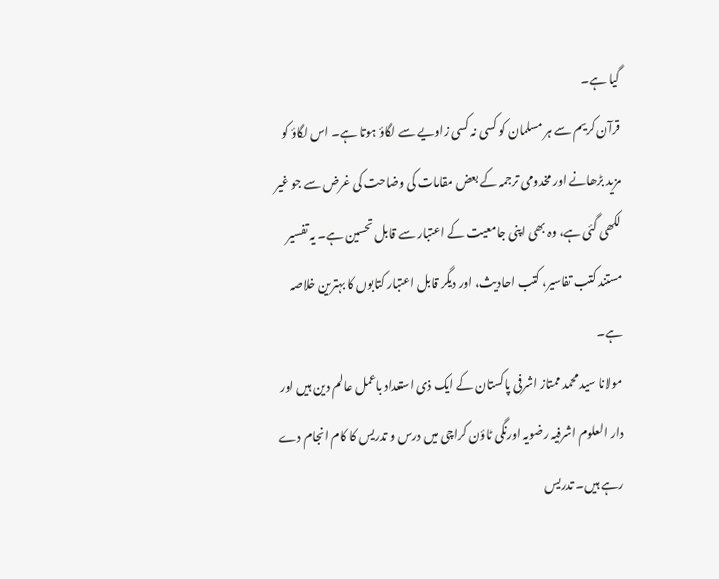گیا ہے۔
قرآن کریم سے ہر مسلمان کو کسی نہ کسی زاویے سے لگاؤ ہوتا ہے۔ اس لگاؤ کو مزید بڑھانے اور مخدومی ترجمہ کے بعض مقامات کی وضاحت کی غرض سے جو غیر لکھی گئی ہے، وہ بھی اپنی جامعیت کے اعتبار سے قابل تحسین ہے۔ یہ تفسیر مستند کتب تفاسیر، کتب احادیث، اور دیگر قابل اعتبار کتابوں کا بہترین خلاصہ ہے۔
مولانا سید محمد ممتاز اشرفی پاکستان کے ایک ذی استعداد باعمل عالم دین ہیں اور دار العلوم اشرفیہ رضویہ اورنگی ٹاؤن کراچی میں درس و تدریس کا کام انجام دے رہے ہیں۔ تدریس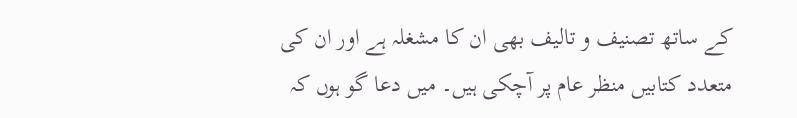کے ساتھ تصنیف و تالیف بھی ان کا مشغلہ ہے اور ان کی متعدد کتابیں منظر عام پر آچکی ہیں۔ میں دعا گو ہوں کہ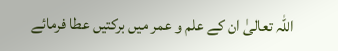اللہ تعالیٰ ان کے علم و عمر میں برکتیں عطا فرمائے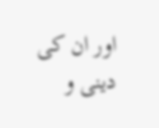اور ان کی دینی و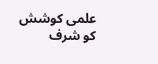علمی کوشش کو شرف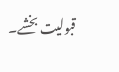قبولیت بخشے۔